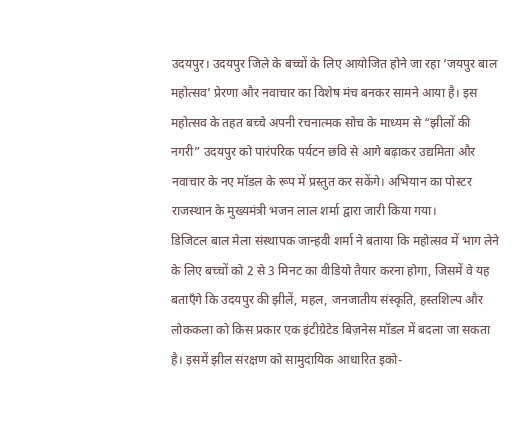उदयपुर। उदयपुर जिले के बच्चों के लिए आयोजित होने जा रहा ‘जयपुर बाल महोत्सव’ प्रेरणा और नवाचार का विशेष मंच बनकर सामने आया है। इस महोत्सव के तहत बच्चे अपनी रचनात्मक सोच के माध्यम से “झीलों की नगरी” उदयपुर को पारंपरिक पर्यटन छवि से आगे बढ़ाकर उद्यमिता और नवाचार के नए मॉडल के रूप में प्रस्तुत कर सकेंगे। अभियान का पोस्टर राजस्थान के मुख्यमंत्री भजन लाल शर्मा द्वारा जारी किया गया।
डिजिटल बाल मेला संस्थापक जान्हवी शर्मा ने बताया कि महोत्सव में भाग लेने के लिए बच्चों को 2 से 3 मिनट का वीडियो तैयार करना होगा, जिसमें वे यह बताएँगे कि उदयपुर की झीलें, महल, जनजातीय संस्कृति, हस्तशिल्प और लोककला को किस प्रकार एक इंटीग्रेटेड बिज़नेस मॉडल में बदला जा सकता है। इसमें झील संरक्षण को सामुदायिक आधारित इको-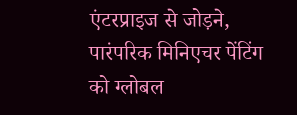एंटरप्राइज से जोड़ने, पारंपरिक मिनिएचर पेंटिंग को ग्लोबल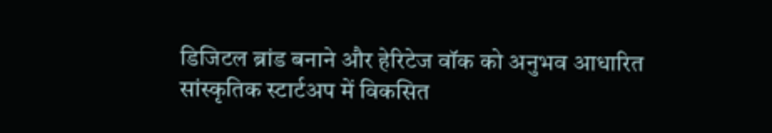डिजिटल ब्रांड बनाने और हेरिटेज वॉक को अनुभव आधारित सांस्कृतिक स्टार्टअप में विकसित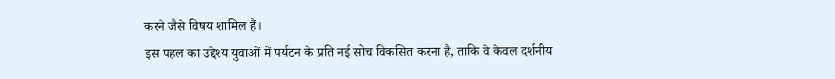करने जैसे विषय शामिल हैं।
इस पहल का उद्देश्य युवाओं में पर्यटन के प्रति नई सोच विकसित करना है, ताकि वे केवल दर्शनीय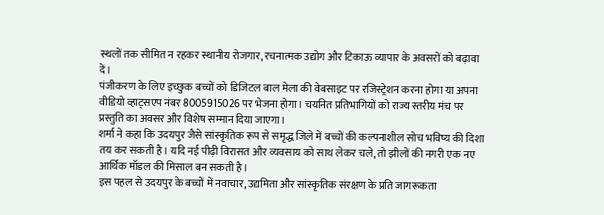स्थलों तक सीमित न रहकर स्थानीय रोजगार, रचनात्मक उद्योग और टिकाऊ व्यापार के अवसरों को बढ़ावा दें।
पंजीकरण के लिए इच्छुक बच्चों को डिजिटल बाल मेला की वेबसाइट पर रजिस्ट्रेशन करना होगा या अपना वीडियो व्हाट्सएप नंबर 8005915026 पर भेजना होगा। चयनित प्रतिभागियों को राज्य स्तरीय मंच पर प्रस्तुति का अवसर और विशेष सम्मान दिया जाएगा।
शर्मा ने कहा कि उदयपुर जैसे सांस्कृतिक रूप से समृद्ध जिले में बच्चों की कल्पनाशील सोच भविष्य की दिशा तय कर सकती है। यदि नई पीढ़ी विरासत और व्यवसाय को साथ लेकर चले, तो झीलों की नगरी एक नए आर्थिक मॉडल की मिसाल बन सकती है।
इस पहल से उदयपुर के बच्चों में नवाचार, उद्यमिता और सांस्कृतिक संरक्षण के प्रति जागरूकता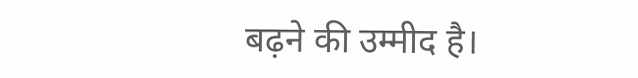बढ़ने की उम्मीद है।